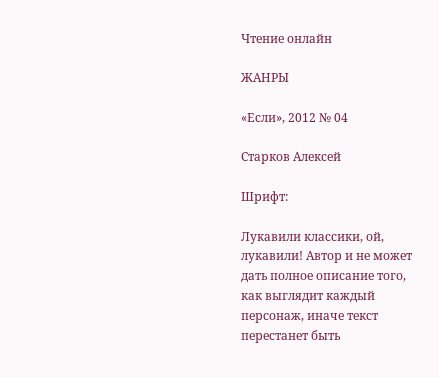Чтение онлайн

ЖАНРЫ

«Если», 2012 № 04

Старков Алексей

Шрифт:

Лукавили классики, ой, лукавили! Автор и не может дать полное описание того, как выглядит каждый персонаж, иначе текст перестанет быть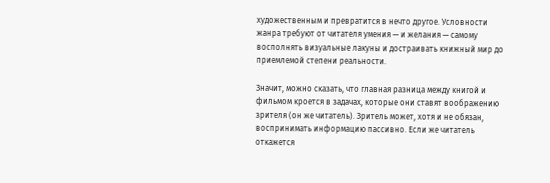художественным и превратится в нечто другое. Условности жанра требуют от читателя умения — и желания — самому восполнять визуальные лакуны и достраивать книжный мир до приемлемой степени реальности.

Значит, можно сказать, что главная разница между книгой и фильмом кроется в задачах, которые они ставят воображению зрителя (он же читатель). Зритель может, хотя и не обязан, воспринимать информацию пассивно. Если же читатель откажется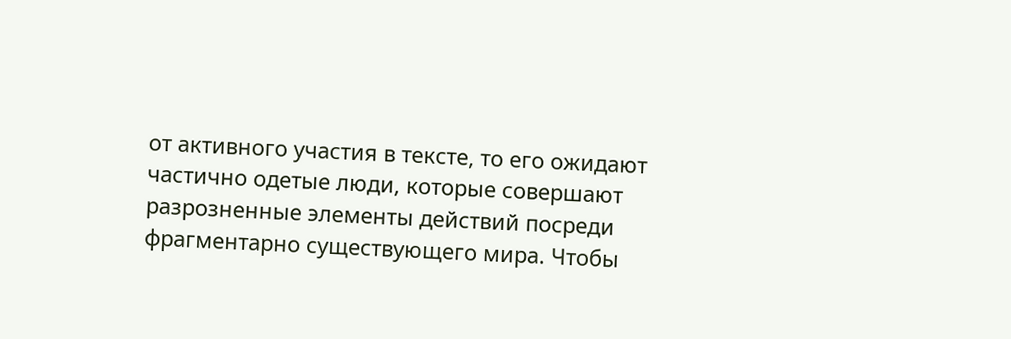от активного участия в тексте, то его ожидают частично одетые люди, которые совершают разрозненные элементы действий посреди фрагментарно существующего мира. Чтобы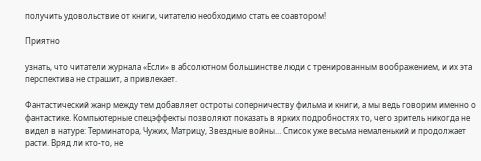получить удовольствие от книги, читателю необходимо стать ее соавтором!

Приятно

узнать, что читатели журнала «Если» в абсолютном большинстве люди с тренированным воображением, и их эта перспектива не страшит, а привлекает.

Фантастический жанр между тем добавляет остроты соперничеству фильма и книги, а мы ведь говорим именно о фантастике. Компьютерные спецэффекты позволяют показать в ярких подробностях то, чего зритель никогда не видел в натуре: Терминатора, Чужих, Матрицу, Звездные войны… Список уже весьма немаленький и продолжает расти. Вряд ли кто-то, не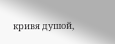кривя душой,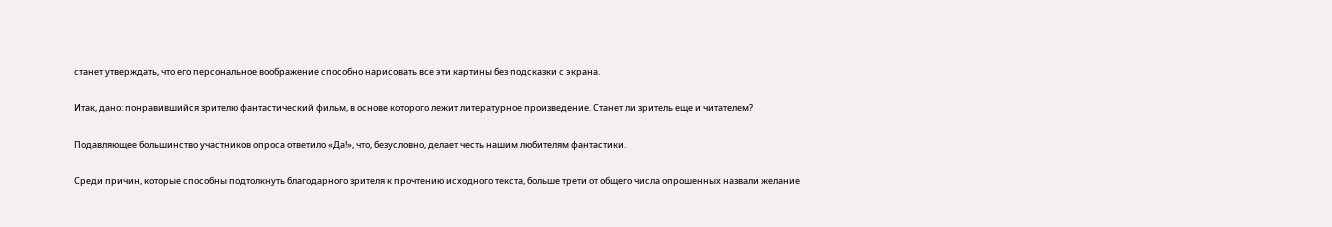станет утверждать, что его персональное воображение способно нарисовать все эти картины без подсказки с экрана.

Итак, дано: понравившийся зрителю фантастический фильм, в основе которого лежит литературное произведение. Станет ли зритель еще и читателем?

Подавляющее большинство участников опроса ответило «Да!», что, безусловно, делает честь нашим любителям фантастики.

Среди причин, которые способны подтолкнуть благодарного зрителя к прочтению исходного текста, больше трети от общего числа опрошенных назвали желание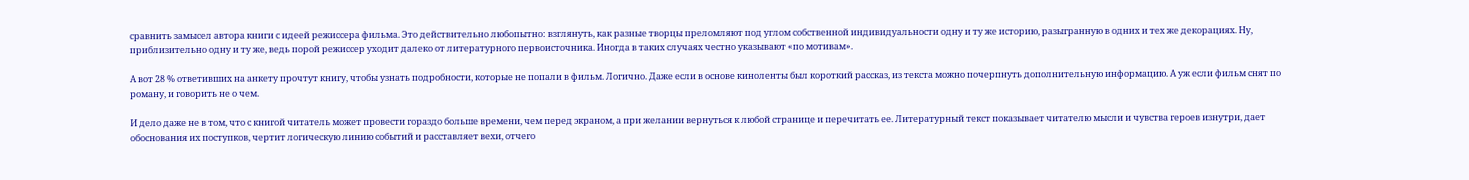сравнить замысел автора книги с идеей режиссера фильма. Это действительно любопытно: взглянуть, как разные творцы преломляют под углом собственной индивидуальности одну и ту же историю, разыгранную в одних и тех же декорациях. Ну, приблизительно одну и ту же, ведь порой режиссер уходит далеко от литературного первоисточника. Иногда в таких случаях честно указывают «по мотивам».

А вот 28 % ответивших на анкету прочтут книгу, чтобы узнать подробности, которые не попали в фильм. Логично. Даже если в основе киноленты был короткий рассказ, из текста можно почерпнуть дополнительную информацию. А уж если фильм снят по роману, и говорить не о чем.

И дело даже не в том, что с книгой читатель может провести гораздо больше времени, чем перед экраном, а при желании вернуться к любой странице и перечитать ее. Литературный текст показывает читателю мысли и чувства героев изнутри, дает обоснования их поступков, чертит логическую линию событий и расставляет вехи, отчего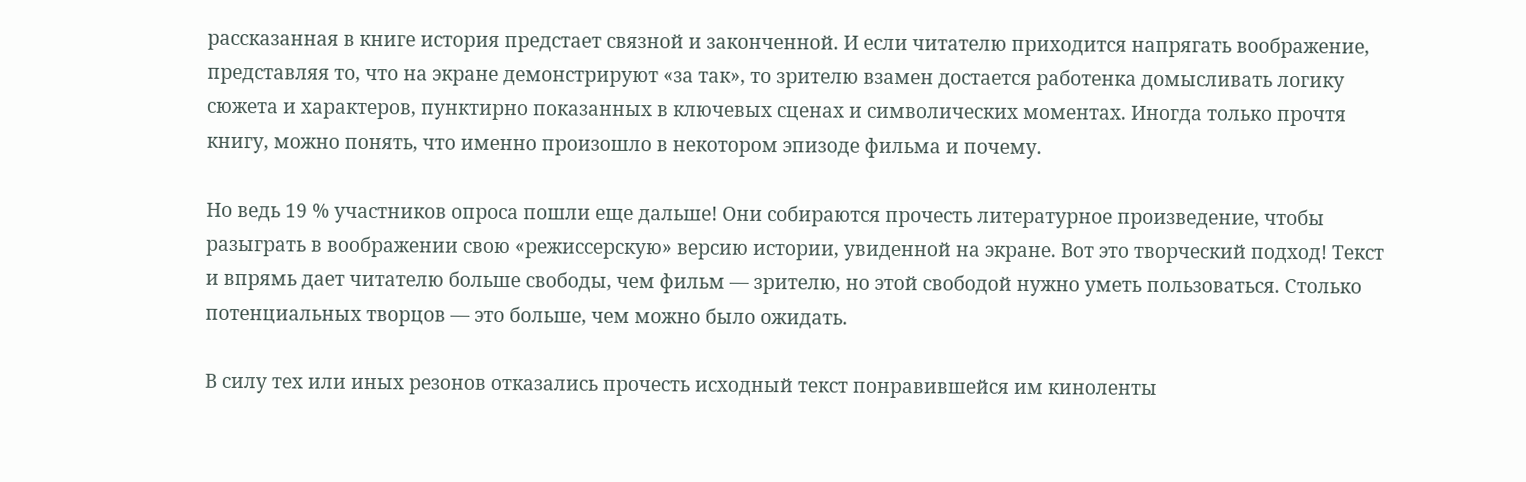рассказанная в книге история предстает связной и законченной. И если читателю приходится напрягать воображение, представляя то, что на экране демонстрируют «за так», то зрителю взамен достается работенка домысливать логику сюжета и характеров, пунктирно показанных в ключевых сценах и символических моментах. Иногда только прочтя книгу, можно понять, что именно произошло в некотором эпизоде фильма и почему.

Но ведь 19 % участников опроса пошли еще дальше! Они собираются прочесть литературное произведение, чтобы разыграть в воображении свою «режиссерскую» версию истории, увиденной на экране. Вот это творческий подход! Текст и впрямь дает читателю больше свободы, чем фильм — зрителю, но этой свободой нужно уметь пользоваться. Столько потенциальных творцов — это больше, чем можно было ожидать.

В силу тех или иных резонов отказались прочесть исходный текст понравившейся им киноленты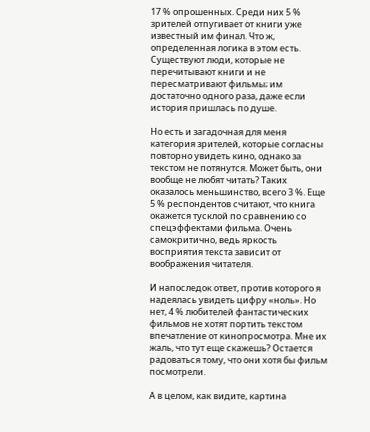17 % опрошенных. Среди них 5 % зрителей отпугивает от книги уже известный им финал. Что ж, определенная логика в этом есть. Существуют люди, которые не перечитывают книги и не пересматривают фильмы; им достаточно одного раза, даже если история пришлась по душе.

Но есть и загадочная для меня категория зрителей, которые согласны повторно увидеть кино, однако за текстом не потянутся. Может быть, они вообще не любят читать? Таких оказалось меньшинство, всего 3 %. Еще 5 % респондентов считают, что книга окажется тусклой по сравнению со спецэффектами фильма. Очень самокритично, ведь яркость восприятия текста зависит от воображения читателя.

И напоследок ответ, против которого я надеялась увидеть цифру «ноль». Но нет, 4 % любителей фантастических фильмов не хотят портить текстом впечатление от кинопросмотра. Мне их жаль, что тут еще скажешь? Остается радоваться тому, что они хотя бы фильм посмотрели.

А в целом, как видите, картина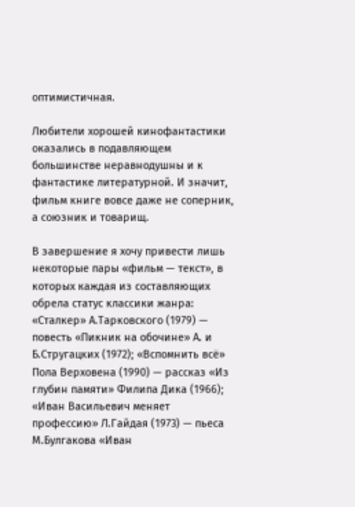оптимистичная.

Любители хорошей кинофантастики оказались в подавляющем большинстве неравнодушны и к фантастике литературной. И значит, фильм книге вовсе даже не соперник, а союзник и товарищ.

В завершение я хочу привести лишь некоторые пары «фильм — текст», в которых каждая из составляющих обрела статус классики жанра: «Сталкер» А.Тарковского (1979) — повесть «Пикник на обочине» А. и Б.Стругацких (1972); «Вспомнить всё» Пола Верховена (1990) — рассказ «Из глубин памяти» Филипа Дика (1966); «Иван Васильевич меняет профессию» Л.Гайдая (1973) — пьеса М.Булгакова «Иван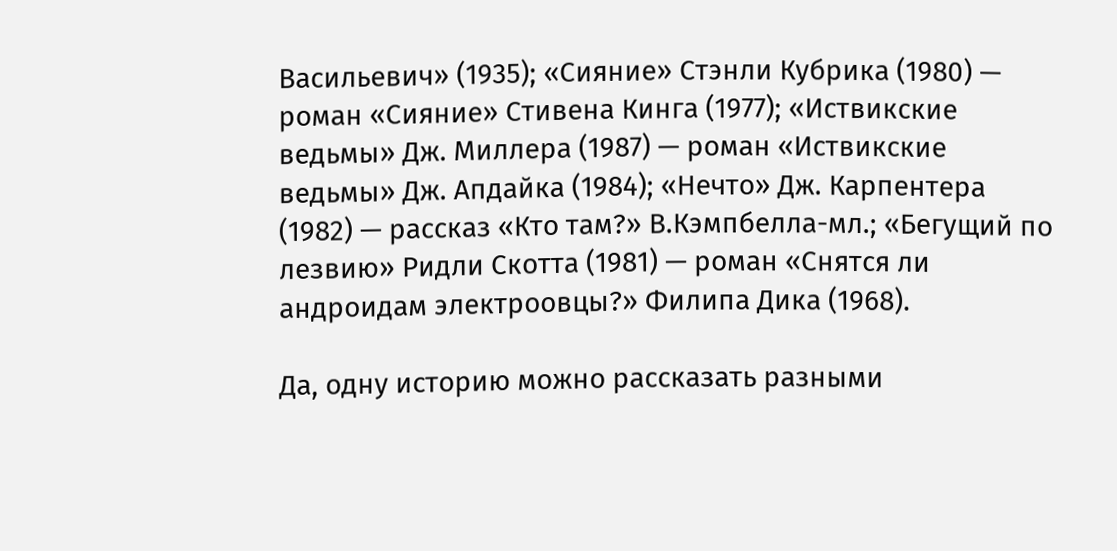Васильевич» (1935); «Сияние» Стэнли Кубрика (1980) — роман «Сияние» Стивена Кинга (1977); «Иствикские ведьмы» Дж. Миллера (1987) — роман «Иствикские ведьмы» Дж. Апдайка (1984); «Нечто» Дж. Карпентера (1982) — рассказ «Кто там?» В.Кэмпбелла-мл.; «Бегущий по лезвию» Ридли Скотта (1981) — роман «Снятся ли андроидам электроовцы?» Филипа Дика (1968).

Да, одну историю можно рассказать разными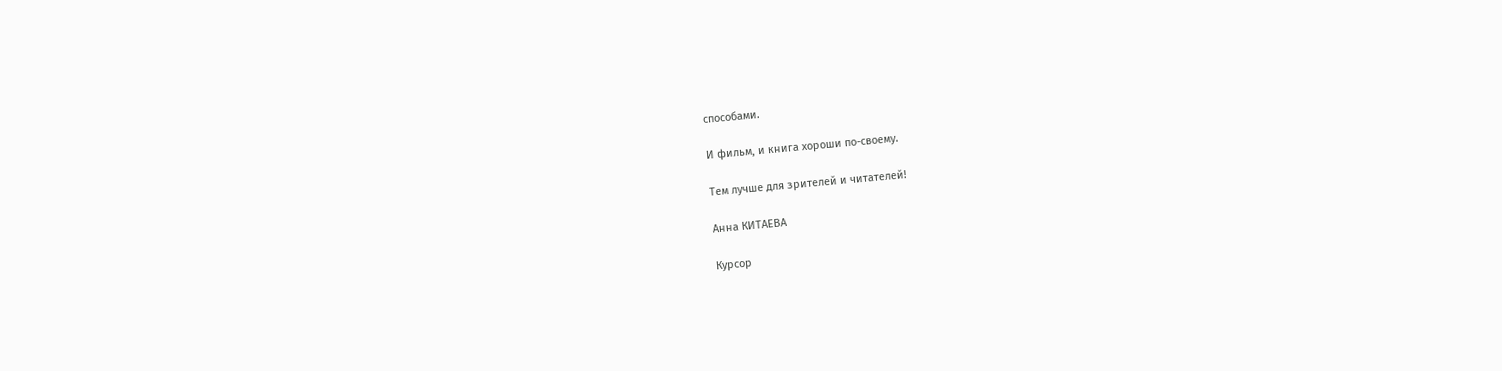способами.

И фильм, и книга хороши по-своему.

Тем лучше для зрителей и читателей!

Анна КИТАЕВА

Курсор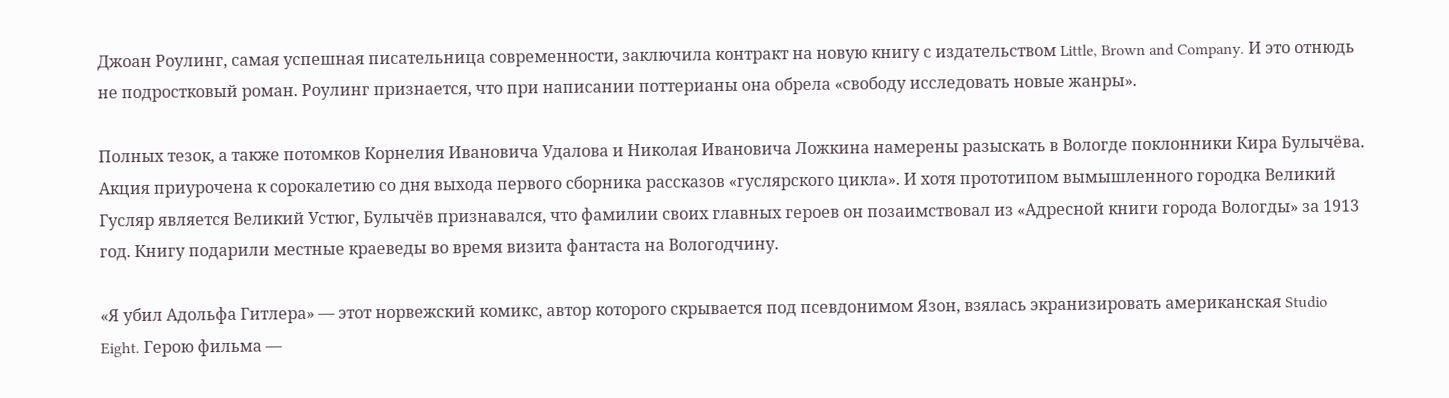Джоан Роулинг, самая успешная писательница современности, заключила контракт на новую книгу с издательством Little, Brown and Company. И это отнюдь не подростковый роман. Роулинг признается, что при написании поттерианы она обрела «свободу исследовать новые жанры».

Полных тезок, а также потомков Корнелия Ивановича Удалова и Николая Ивановича Ложкина намерены разыскать в Вологде поклонники Кира Булычёва. Акция приурочена к сорокалетию со дня выхода первого сборника рассказов «гуслярского цикла». И хотя прототипом вымышленного городка Великий Гусляр является Великий Устюг, Булычёв признавался, что фамилии своих главных героев он позаимствовал из «Адресной книги города Вологды» за 1913 год. Книгу подарили местные краеведы во время визита фантаста на Вологодчину.

«Я убил Адольфа Гитлера» — этот норвежский комикс, автор которого скрывается под псевдонимом Язон, взялась экранизировать американская Studio Eight. Герою фильма —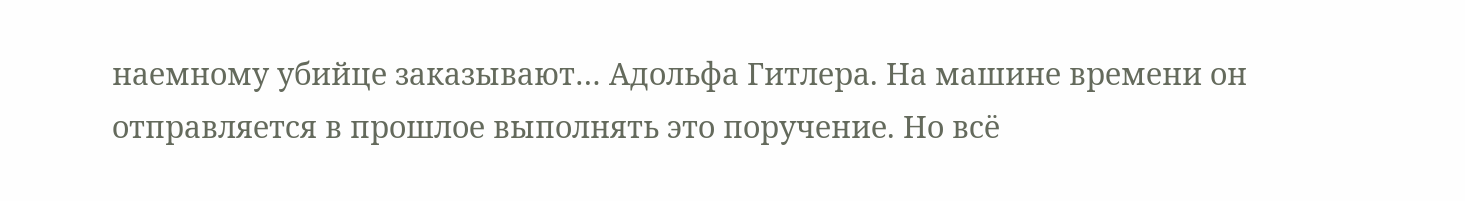наемному убийце заказывают… Адольфа Гитлера. На машине времени он отправляется в прошлое выполнять это поручение. Но всё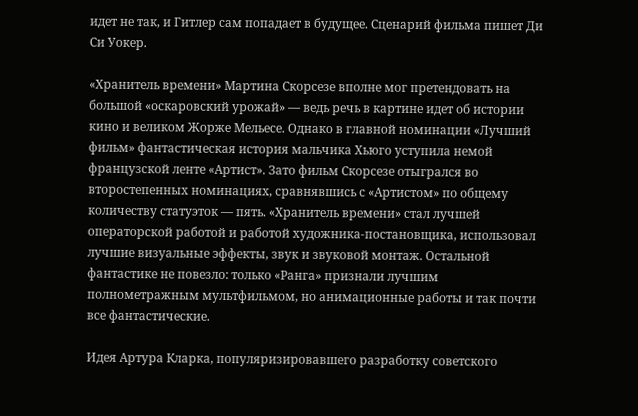идет не так, и Гитлер сам попадает в будущее. Сценарий фильма пишет Ди Си Уокер.

«Хранитель времени» Мартина Скорсезе вполне мог претендовать на большой «оскаровский урожай» — ведь речь в картине идет об истории кино и великом Жорже Мельесе. Однако в главной номинации «Лучший фильм» фантастическая история мальчика Хьюго уступила немой французской ленте «Артист». Зато фильм Скорсезе отыгрался во второстепенных номинациях, сравнявшись с «Артистом» по общему количеству статуэток — пять. «Хранитель времени» стал лучшей операторской работой и работой художника-постановщика, использовал лучшие визуальные эффекты, звук и звуковой монтаж. Остальной фантастике не повезло: только «Ранга» признали лучшим полнометражным мультфильмом, но анимационные работы и так почти все фантастические.

Идея Артура Кларка, популяризировавшего разработку советского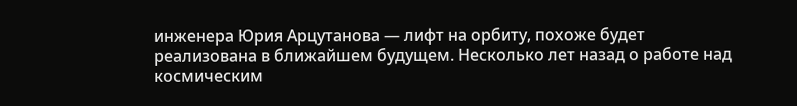инженера Юрия Арцутанова — лифт на орбиту, похоже будет реализована в ближайшем будущем. Несколько лет назад о работе над космическим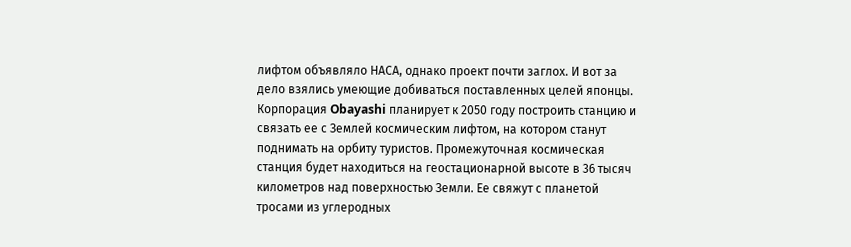лифтом объявляло НАСА, однако проект почти заглох. И вот за дело взялись умеющие добиваться поставленных целей японцы. Корпорация Obayashi планирует к 2050 году построить станцию и связать ее с Землей космическим лифтом, на котором станут поднимать на орбиту туристов. Промежуточная космическая станция будет находиться на геостационарной высоте в 36 тысяч километров над поверхностью Земли. Ее свяжут с планетой тросами из углеродных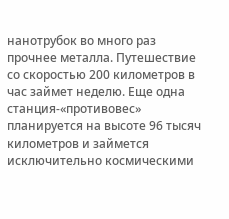нанотрубок во много раз прочнее металла. Путешествие со скоростью 200 километров в час займет неделю. Еще одна станция-«противовес» планируется на высоте 96 тысяч километров и займется исключительно космическими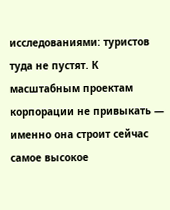исследованиями: туристов туда не пустят. К масштабным проектам корпорации не привыкать — именно она строит сейчас самое высокое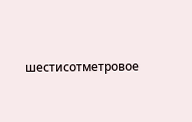шестисотметровое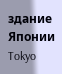здание Японии Tokyo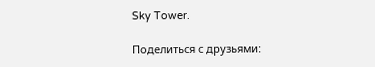Sky Tower.

Поделиться с друзьями: